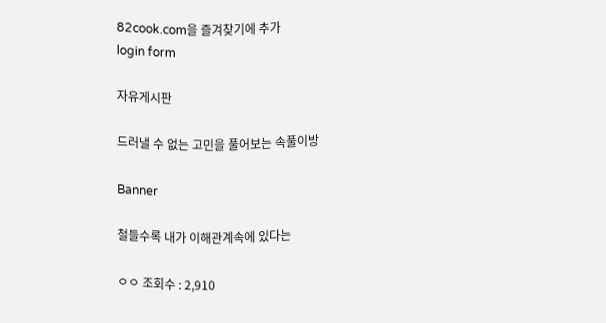82cook.com을 즐겨찾기에 추가
login form

자유게시판

드러낼 수 없는 고민을 풀어보는 속풀이방

Banner

철들수록 내가 이해관계속에 있다는

ㅇㅇ 조회수 : 2,910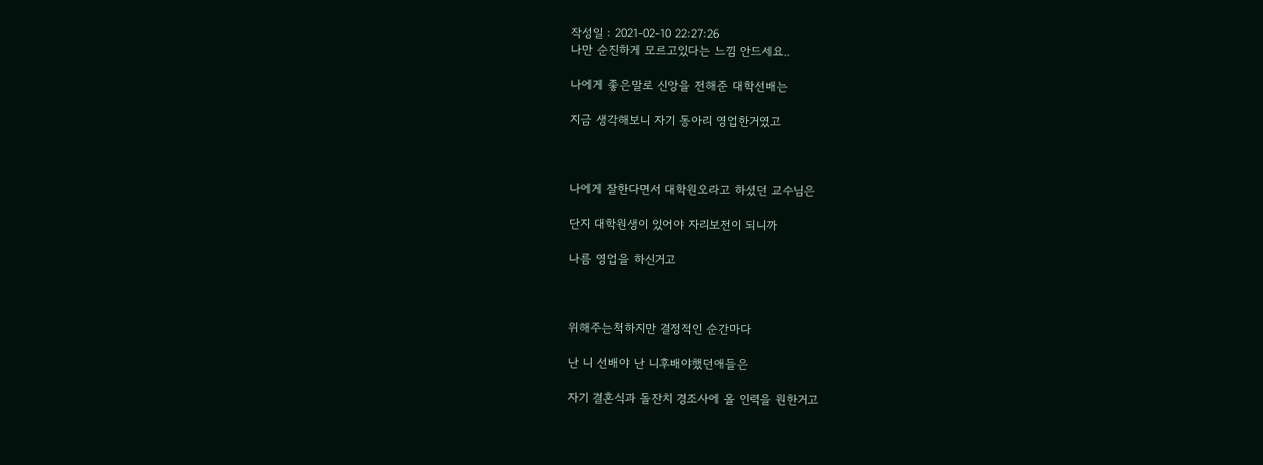작성일 : 2021-02-10 22:27:26
나만 순진하게 모르고있다는 느낌 안드세요..

나에게 좋은말로 신앙을 전해준 대학선배는

지금 생각해보니 자기 동아리 영업한거였고



나에게 잘한다면서 대학원오라고 하셨던 교수님은

단지 대학원생이 있어야 자리보전이 되니까

나름 영업을 하신거고



위해주는척하지만 결정적인 순간마다

난 니 선배야 난 니후배야했던애들은

자기 결혼식과 돌잔치 경조사에 올 인력을 원한거고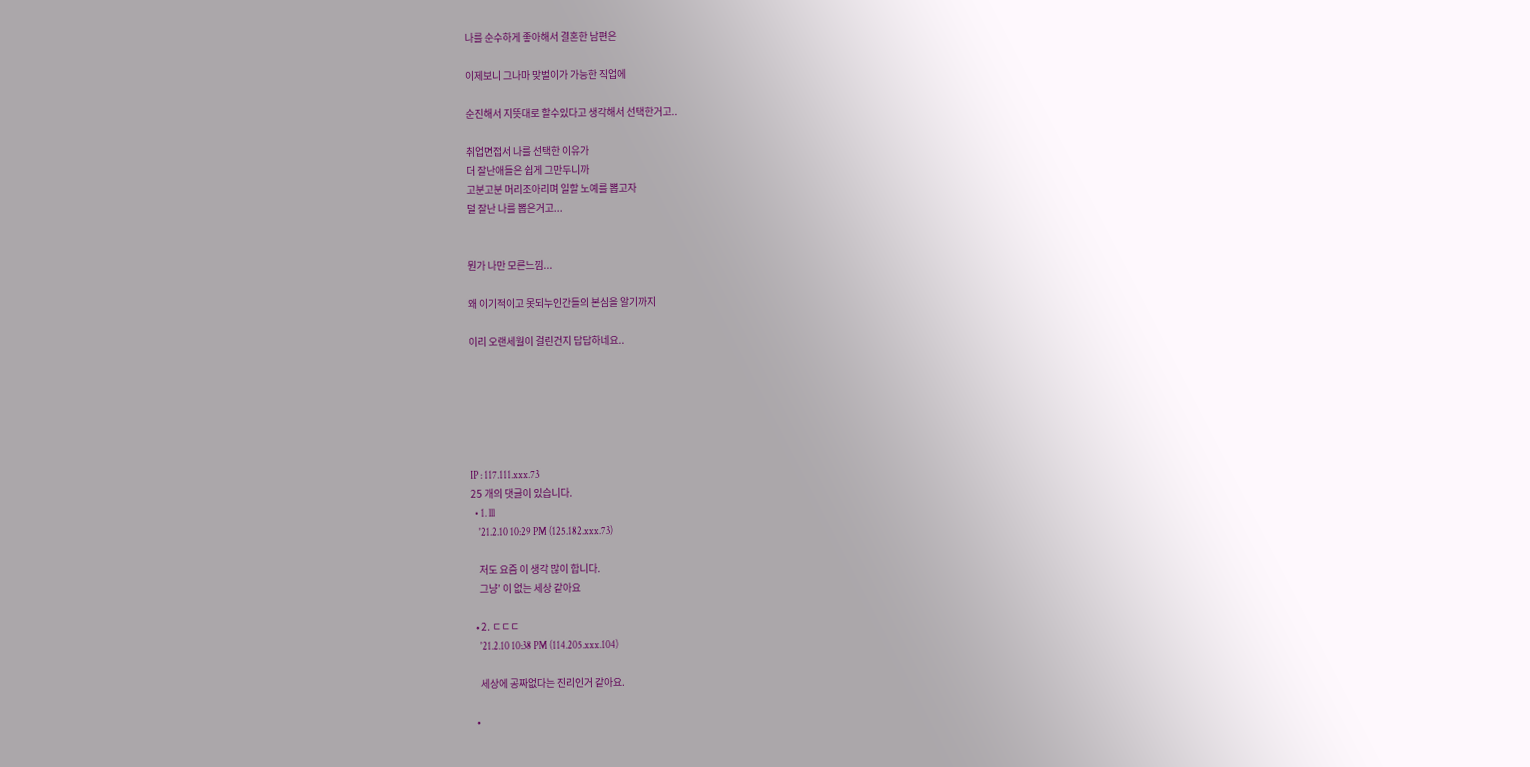나를 순수하게 좋아해서 결혼한 남편은

이제보니 그나마 맞벌이가 가능한 직업에

순진해서 지뜻대로 할수있다고 생각해서 선택한거고..

취업면접서 나를 선택한 이유가
더 잘난애들은 쉽게 그만두니까
고분고분 머리조아리며 일할 노예를 뽑고자
덜 잘난 나를 뽑은거고...


뭔가 나만 모른느낌...

왜 이기적이고 못되누인간들의 본심을 알기까지

이리 오랜세월이 걸린건지 답답하네요..






IP : 117.111.xxx.73
25 개의 댓글이 있습니다.
  • 1. lll
    '21.2.10 10:29 PM (125.182.xxx.73)

    저도 요즘 이 생각 많이 합니다.
    그냥’ 이 없는 세상 같아요

  • 2. ㄷㄷㄷ
    '21.2.10 10:38 PM (114.205.xxx.104)

    세상에 공짜없다는 진리인거 같아요.

  •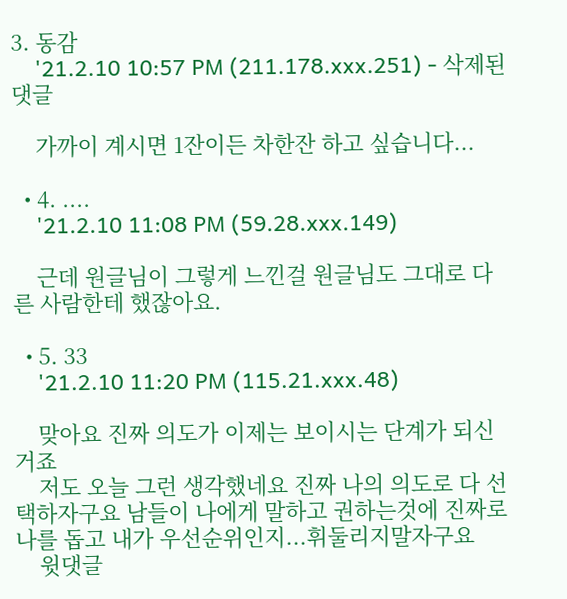3. 동감
    '21.2.10 10:57 PM (211.178.xxx.251) - 삭제된댓글

    가까이 계시면 1잔이든 차한잔 하고 싶습니다...

  • 4. ....
    '21.2.10 11:08 PM (59.28.xxx.149)

    근데 원글님이 그렇게 느낀걸 원글님도 그대로 다른 사람한테 했잖아요.

  • 5. 33
    '21.2.10 11:20 PM (115.21.xxx.48)

    맞아요 진짜 의도가 이제는 보이시는 단계가 되신거죠
    저도 오늘 그런 생각했네요 진짜 나의 의도로 다 선택하자구요 남들이 나에게 말하고 권하는것에 진짜로 나를 돕고 내가 우선순위인지...휘둘리지말자구요
    윗댓글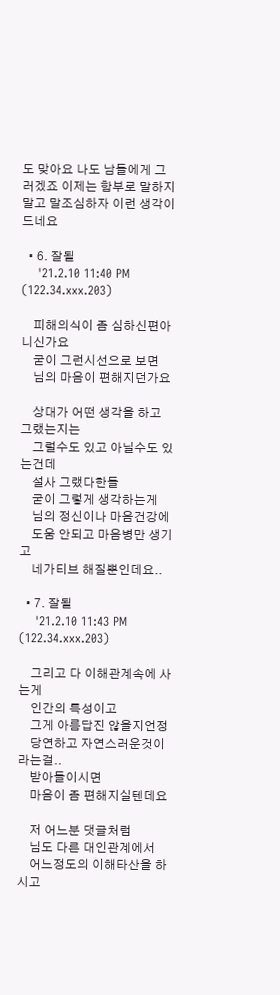도 맞아요 나도 남들에게 그러겠죠 이제는 함부로 말하지말고 말조심하자 이런 생각이 드네요

  • 6. 잘될
    '21.2.10 11:40 PM (122.34.xxx.203)

    피해의식이 좀 심하신편아니신가요
    굳이 그런시선으로 보면
    님의 마음이 편해지던가요

    상대가 어떤 생각을 하고 그랬는지는
    그럴수도 있고 아닐수도 있는건데
    설사 그랬다한들
    굳이 그렇게 생각하는게
    님의 정신이나 마음건강에
    도움 안되고 마음병만 생기고
    네가티브 해질뿐인데요..

  • 7. 잘될
    '21.2.10 11:43 PM (122.34.xxx.203)

    그리고 다 이해관계속에 사는게
    인간의 특성이고
    그게 아름답진 않을지언정
    당연하고 자연스러운것이라는걸..
    받아들이시면
    마음이 좀 편해지실텐데요

    저 어느분 댓글처럼
    님도 다른 대인관계에서
    어느정도의 이해타산을 하시고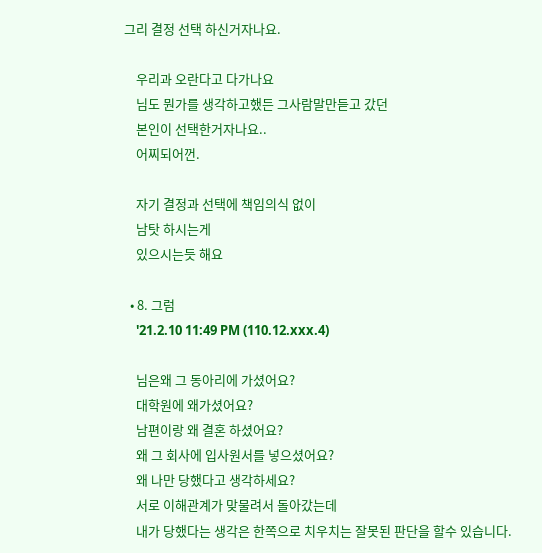그리 결정 선택 하신거자나요.

    우리과 오란다고 다가나요
    님도 뭔가를 생각하고했든 그사람말만듣고 갔던
    본인이 선택한거자나요..
    어찌되어껀.

    자기 결정과 선택에 책임의식 없이
    남탓 하시는게
    있으시는듯 해요

  • 8. 그럼
    '21.2.10 11:49 PM (110.12.xxx.4)

    님은왜 그 동아리에 가셨어요?
    대학원에 왜가셨어요?
    남편이랑 왜 결혼 하셨어요?
    왜 그 회사에 입사원서를 넣으셨어요?
    왜 나만 당했다고 생각하세요?
    서로 이해관계가 맞물려서 돌아갔는데
    내가 당했다는 생각은 한쪽으로 치우치는 잘못된 판단을 할수 있습니다.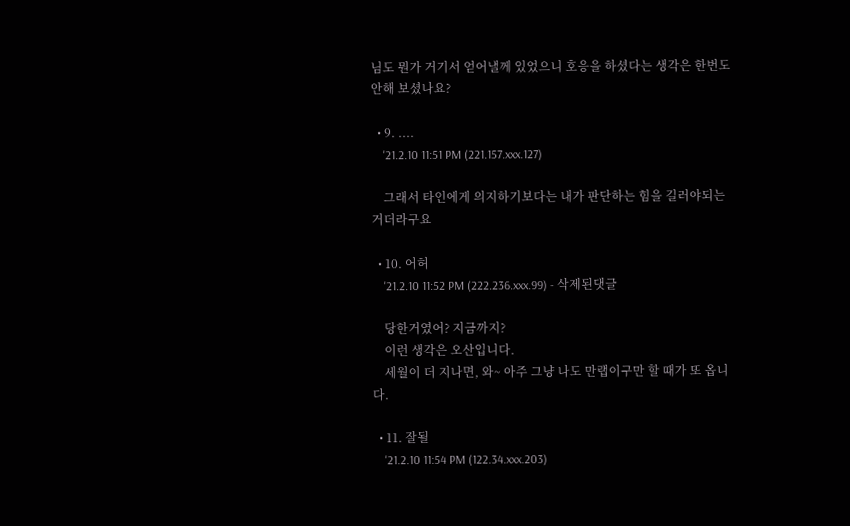님도 뭔가 거기서 얻어낼께 있었으니 호응을 하셨다는 생각은 한번도 안해 보셨나요?

  • 9. ....
    '21.2.10 11:51 PM (221.157.xxx.127)

    그래서 타인에게 의지하기보다는 내가 판단하는 힘을 길러야되는거더라구요

  • 10. 어허
    '21.2.10 11:52 PM (222.236.xxx.99) - 삭제된댓글

    당한거였어? 지금까지?
    이런 생각은 오산입니다.
    세월이 더 지나면, 와~ 아주 그냥 나도 만랩이구만 할 때가 또 옵니다.

  • 11. 잘될
    '21.2.10 11:54 PM (122.34.xxx.203)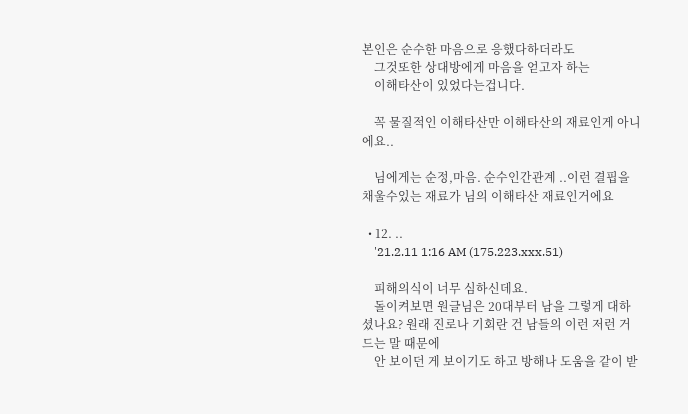본인은 순수한 마음으로 응했다하더라도
    그것또한 상대방에게 마음을 얻고자 하는
    이해타산이 있었다는겁니다.

    꼭 물질적인 이해타산만 이해타산의 재료인게 아니에요..

    님에게는 순정,마음. 순수인간관계 ..이런 결핍을 채울수있는 재료가 님의 이해타산 재료인거에요

  • 12. ..
    '21.2.11 1:16 AM (175.223.xxx.51)

    피해의식이 너무 심하신데요.
    돌이켜보면 원글님은 20대부터 남을 그렇게 대하셨나요? 원래 진로나 기회란 건 남들의 이런 저런 거드는 말 때문에
    안 보이던 게 보이기도 하고 방해나 도움을 같이 받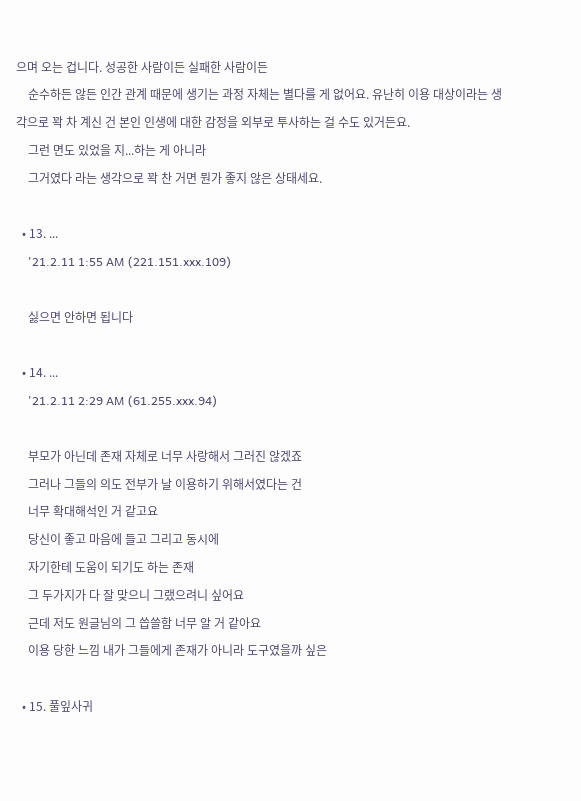으며 오는 겁니다. 성공한 사람이든 실패한 사람이든
    순수하든 않든 인간 관계 때문에 생기는 과정 자체는 별다를 게 없어요. 유난히 이용 대상이라는 생각으로 꽉 차 계신 건 본인 인생에 대한 감정을 외부로 투사하는 걸 수도 있거든요.
    그런 면도 있었을 지...하는 게 아니라
    그거였다 라는 생각으로 꽉 찬 거면 뭔가 좋지 않은 상태세요.

  • 13. ...
    '21.2.11 1:55 AM (221.151.xxx.109)

    싫으면 안하면 됩니다

  • 14. ...
    '21.2.11 2:29 AM (61.255.xxx.94)

    부모가 아닌데 존재 자체로 너무 사랑해서 그러진 않겠죠
    그러나 그들의 의도 전부가 날 이용하기 위해서였다는 건
    너무 확대해석인 거 같고요
    당신이 좋고 마음에 들고 그리고 동시에
    자기한테 도움이 되기도 하는 존재
    그 두가지가 다 잘 맞으니 그랬으려니 싶어요
    근데 저도 원글님의 그 씁쓸함 너무 알 거 같아요
    이용 당한 느낌 내가 그들에게 존재가 아니라 도구였을까 싶은

  • 15. 풀잎사귀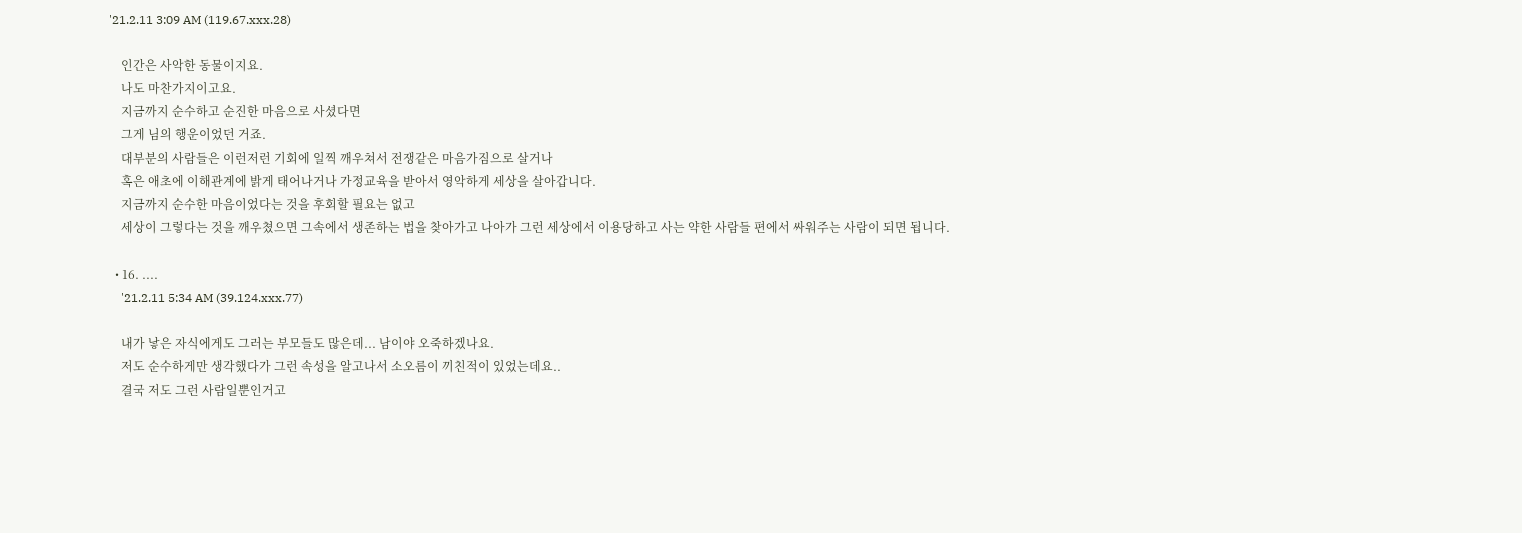'21.2.11 3:09 AM (119.67.xxx.28)

    인간은 사악한 동물이지요.
    나도 마찬가지이고요.
    지금까지 순수하고 순진한 마음으로 사셨다면
    그게 님의 행운이었던 거죠.
    대부분의 사람들은 이런저런 기회에 일찍 깨우쳐서 전쟁같은 마음가짐으로 살거나
    혹은 애초에 이해관계에 밝게 태어나거나 가정교육을 받아서 영악하게 세상을 살아갑니다.
    지금까지 순수한 마음이었다는 것을 후회할 필요는 없고
    세상이 그렇다는 것을 깨우쳤으면 그속에서 생존하는 법을 찾아가고 나아가 그런 세상에서 이용당하고 사는 약한 사람들 편에서 싸워주는 사람이 되면 됩니다.

  • 16. ....
    '21.2.11 5:34 AM (39.124.xxx.77)

    내가 낳은 자식에게도 그러는 부모들도 많은데... 남이야 오죽하겠나요.
    저도 순수하게만 생각했다가 그런 속성을 알고나서 소오름이 끼친적이 있었는데요..
    결국 저도 그런 사람일뿐인거고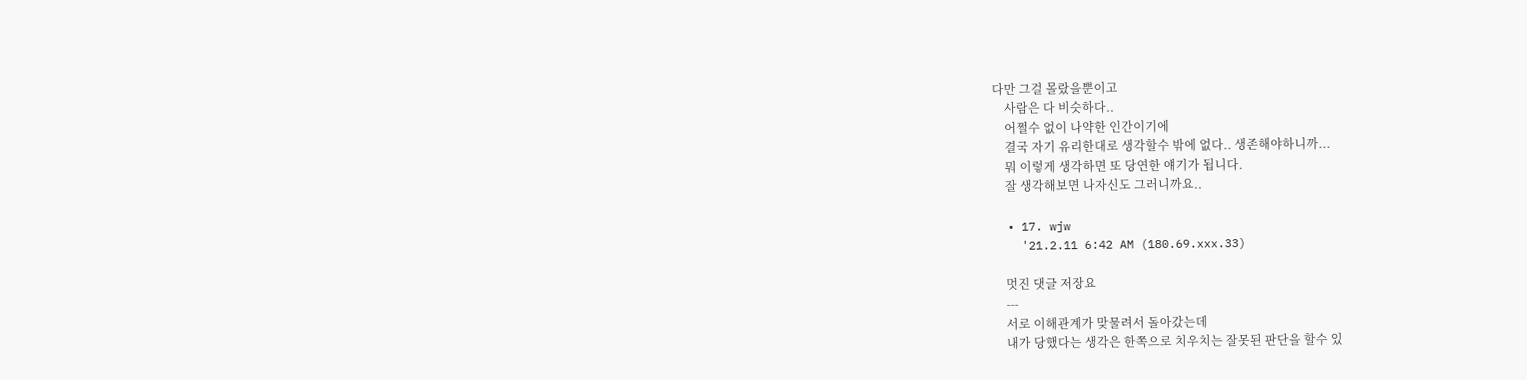다만 그걸 몰랐을뿐이고
    사람은 다 비슷하다..
    어쩔수 없이 나약한 인간이기에
    결국 자기 유리한대로 생각할수 밖에 없다.. 생존해야하니까...
    뭐 이렇게 생각하면 또 당연한 얘기가 됩니다.
    잘 생각해보면 나자신도 그러니까요..

  • 17. wjw
    '21.2.11 6:42 AM (180.69.xxx.33)

    멋진 댓글 저장요
    ---
    서로 이해관계가 맞물려서 돌아갔는데
    내가 당했다는 생각은 한쪽으로 치우치는 잘못된 판단을 할수 있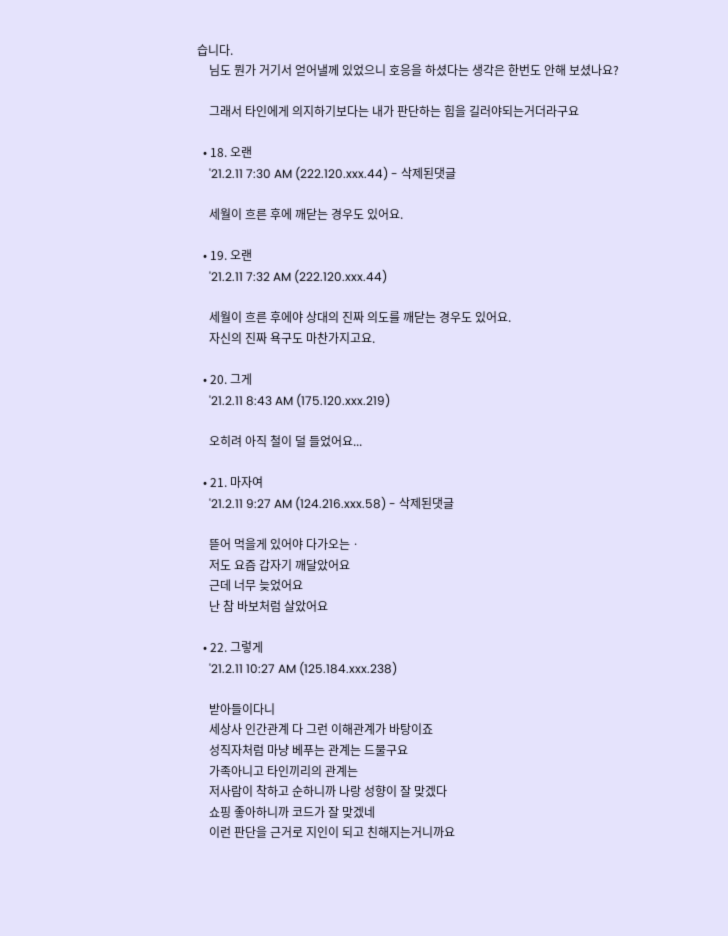습니다.
    님도 뭔가 거기서 얻어낼께 있었으니 호응을 하셨다는 생각은 한번도 안해 보셨나요?

    그래서 타인에게 의지하기보다는 내가 판단하는 힘을 길러야되는거더라구요

  • 18. 오랜
    '21.2.11 7:30 AM (222.120.xxx.44) - 삭제된댓글

    세월이 흐른 후에 깨닫는 경우도 있어요.

  • 19. 오랜
    '21.2.11 7:32 AM (222.120.xxx.44)

    세월이 흐른 후에야 상대의 진짜 의도를 깨닫는 경우도 있어요.
    자신의 진짜 욕구도 마찬가지고요.

  • 20. 그게
    '21.2.11 8:43 AM (175.120.xxx.219)

    오히려 아직 철이 덜 들었어요...

  • 21. 마자여
    '21.2.11 9:27 AM (124.216.xxx.58) - 삭제된댓글

    뜯어 먹을게 있어야 다가오는ㆍ
    저도 요즘 갑자기 깨달았어요
    근데 너무 늦었어요
    난 참 바보처럼 살았어요

  • 22. 그렇게
    '21.2.11 10:27 AM (125.184.xxx.238)

    받아들이다니
    세상사 인간관계 다 그런 이해관계가 바탕이죠
    성직자처럼 마냥 베푸는 관계는 드물구요
    가족아니고 타인끼리의 관계는
    저사람이 착하고 순하니까 나랑 성향이 잘 맞겠다
    쇼핑 좋아하니까 코드가 잘 맞겠네
    이런 판단을 근거로 지인이 되고 친해지는거니까요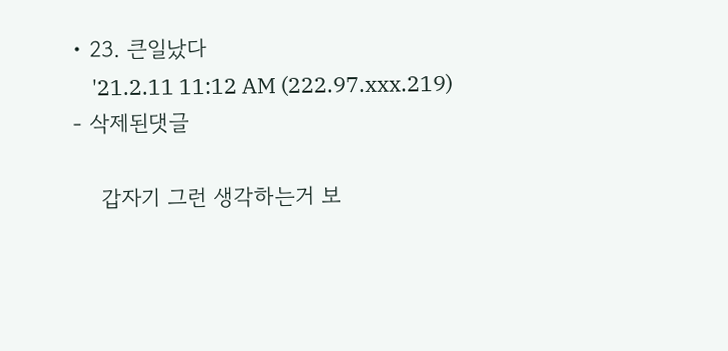• 23. 큰일났다
    '21.2.11 11:12 AM (222.97.xxx.219) - 삭제된댓글

    갑자기 그런 생각하는거 보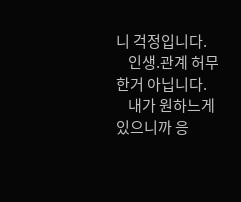니 걱정입니다.
    인생.관계 허무한거 아닙니다.
    내가 원하느게 있으니까 응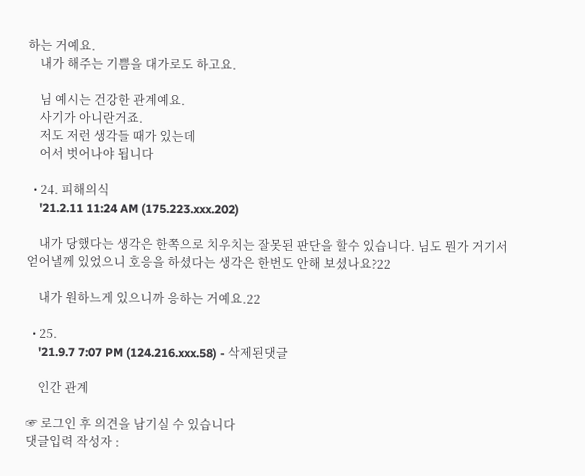하는 거예요.
    내가 해주는 기쁨을 대가로도 하고요.

    님 예시는 건강한 관계예요.
    사기가 아니란거죠.
    저도 저런 생각들 때가 있는데
    어서 벗어나야 됩니다

  • 24. 피해의식
    '21.2.11 11:24 AM (175.223.xxx.202)

    내가 당했다는 생각은 한쪽으로 치우치는 잘못된 판단을 할수 있습니다. 님도 뭔가 거기서 얻어낼께 있었으니 호응을 하셨다는 생각은 한번도 안해 보셨나요?22

    내가 원하느게 있으니까 응하는 거예요.22

  • 25.
    '21.9.7 7:07 PM (124.216.xxx.58) - 삭제된댓글

    인간 관계

☞ 로그인 후 의견을 남기실 수 있습니다
댓글입력 작성자 :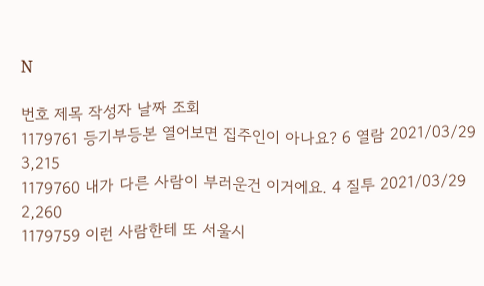N

번호 제목 작성자 날짜 조회
1179761 등기부등본 열어보면 집주인이 아나요? 6 열람 2021/03/29 3,215
1179760 내가 다른 사람이 부러운건 이거에요. 4 질투 2021/03/29 2,260
1179759 이런 사람한테 또 서울시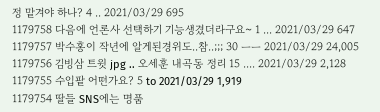정 맡겨야 하나? 4 .. 2021/03/29 695
1179758 다음에 언론사 선택하기 기능생겼더라구요~ 1 ... 2021/03/29 647
1179757 박수홍이 작년에 알게된경위도..참..;;; 30 ㅡㅡ 2021/03/29 24,005
1179756 김빙삼 트윗 jpg .. 오세훈 내곡동 정리 15 .... 2021/03/29 2,128
1179755 수입팥 어떤가요? 5 to 2021/03/29 1,919
1179754 딸들 SNS에는 명품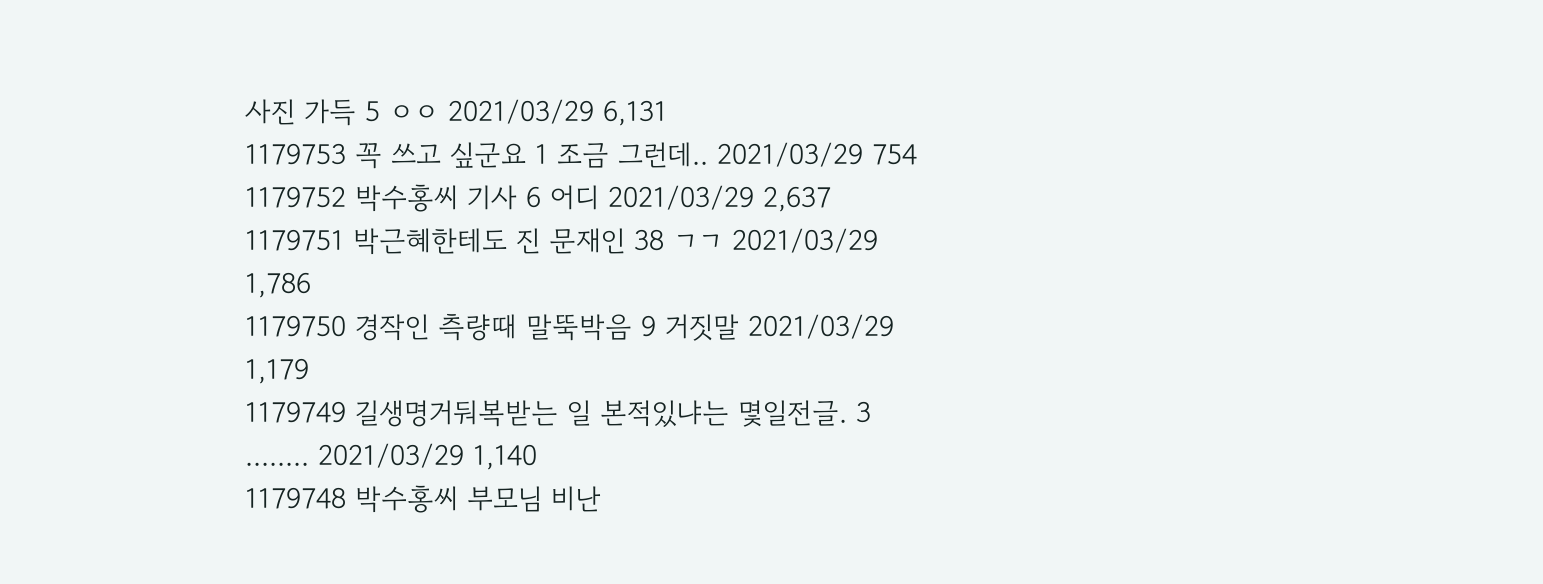사진 가득 5 ㅇㅇ 2021/03/29 6,131
1179753 꼭 쓰고 싶군요 1 조금 그런데.. 2021/03/29 754
1179752 박수홍씨 기사 6 어디 2021/03/29 2,637
1179751 박근혜한테도 진 문재인 38 ㄱㄱ 2021/03/29 1,786
1179750 경작인 측량때 말뚝박음 9 거짓말 2021/03/29 1,179
1179749 길생명거둬복받는 일 본적있냐는 몇일전글. 3 ........ 2021/03/29 1,140
1179748 박수홍씨 부모님 비난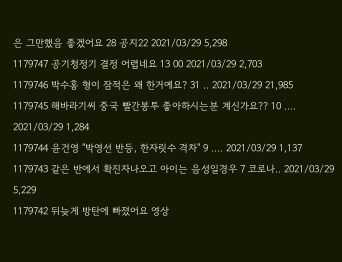은 그만했음 좋겠어요 28 공지22 2021/03/29 5,298
1179747 공기청정기 결정 어렵네요 13 00 2021/03/29 2,703
1179746 박수홍 형이 잠적은 왜 한거예요? 31 .. 2021/03/29 21,985
1179745 해바라기씨 중국 빨간봉투 좋아하시는분 계신가요?? 10 .... 2021/03/29 1,284
1179744 윤건영 "박영선 반등, 한자릿수 격차" 9 .... 2021/03/29 1,137
1179743 같은 반에서 확진자나오고 아이는 음성일경우 7 코로나.. 2021/03/29 5,229
1179742 뒤늦게 방탄에 빠졌어요 영상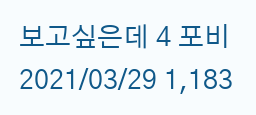보고싶은데 4 포비 2021/03/29 1,183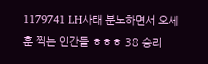1179741 LH사태 분노하면서 오세훈 찍는 인간들 ㅎㅎㅎ 38 승리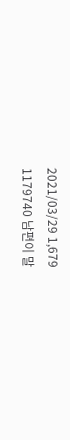2021/03/29 1,679
1179740 남편이 말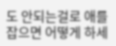도 안되는걸로 애를 잡으면 어떻게 하세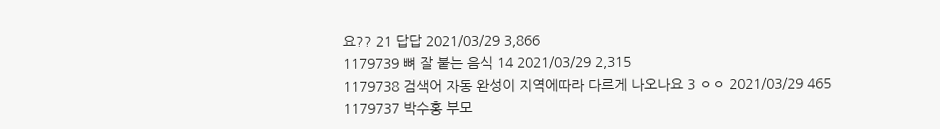요?? 21 답답 2021/03/29 3,866
1179739 뼈 잘 붙는 음식 14 2021/03/29 2,315
1179738 검색어 자동 완성이 지역에따라 다르게 나오나요 3 ㅇㅇ 2021/03/29 465
1179737 박수홍 부모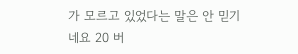가 모르고 있었다는 말은 안 믿기네요 20 버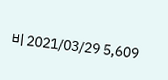비 2021/03/29 5,609